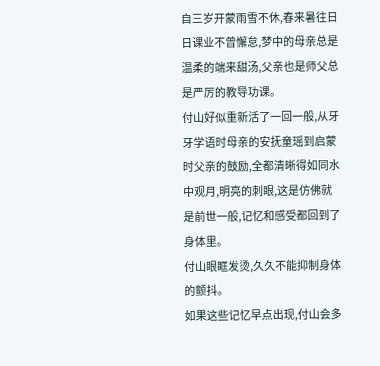自三岁开蒙雨雪不休,春来暑往日日课业不曾懈怠,梦中的母亲总是温柔的端来甜汤,父亲也是师父总是严厉的教导功课。
付山好似重新活了一回一般,从牙牙学语时母亲的安抚童瑶到启蒙时父亲的鼓励,全都清晰得如同水中观月,明亮的刺眼,这是仿佛就是前世一般,记忆和感受都回到了身体里。
付山眼眶发烫,久久不能抑制身体的颤抖。
如果这些记忆早点出现,付山会多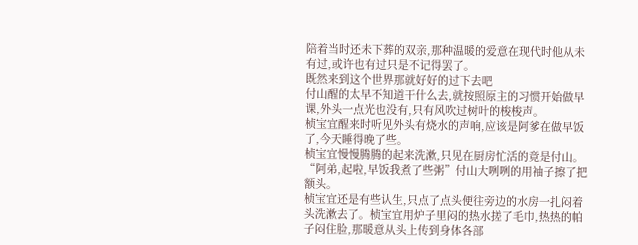陪着当时还未下葬的双亲,那种温暖的爱意在现代时他从未有过,或许也有过只是不记得罢了。
既然来到这个世界那就好好的过下去吧
付山醒的太早不知道干什么去,就按照原主的习惯开始做早课,外头一点光也没有,只有风吹过树叶的梭梭声。
桢宝宜醒来时听见外头有烧水的声响,应该是阿爹在做早饭了,今天睡得晚了些。
桢宝宜慢慢腾腾的起来洗漱,只见在厨房忙活的竟是付山。
“阿弟,起啦,早饭我煮了些粥”付山大咧咧的用袖子擦了把额头。
桢宝宜还是有些认生,只点了点头便往旁边的水房一扎闷着头洗漱去了。桢宝宜用炉子里闷的热水搓了毛巾,热热的帕子闷住脸,那暖意从头上传到身体各部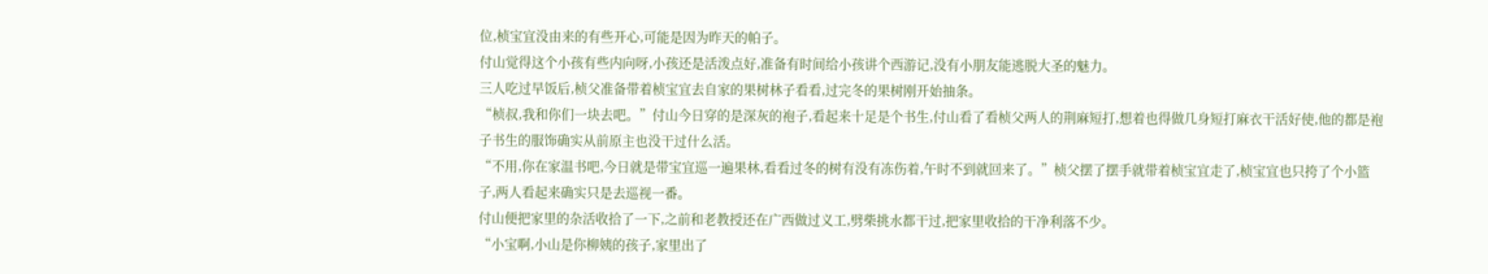位,桢宝宜没由来的有些开心,可能是因为昨天的帕子。
付山觉得这个小孩有些内向呀,小孩还是活泼点好,准备有时间给小孩讲个西游记,没有小朋友能逃脱大圣的魅力。
三人吃过早饭后,桢父准备带着桢宝宜去自家的果树林子看看,过完冬的果树刚开始抽条。
“桢叔,我和你们一块去吧。”付山今日穿的是深灰的袍子,看起来十足是个书生,付山看了看桢父两人的荆麻短打,想着也得做几身短打麻衣干活好使,他的都是袍子书生的服饰确实从前原主也没干过什么活。
“不用,你在家温书吧,今日就是带宝宜巡一遍果林,看看过冬的树有没有冻伤着,午时不到就回来了。”桢父摆了摆手就带着桢宝宜走了,桢宝宜也只挎了个小篮子,两人看起来确实只是去巡视一番。
付山便把家里的杂活收拾了一下,之前和老教授还在广西做过义工,劈柴挑水都干过,把家里收拾的干净利落不少。
“小宝啊,小山是你柳姨的孩子,家里出了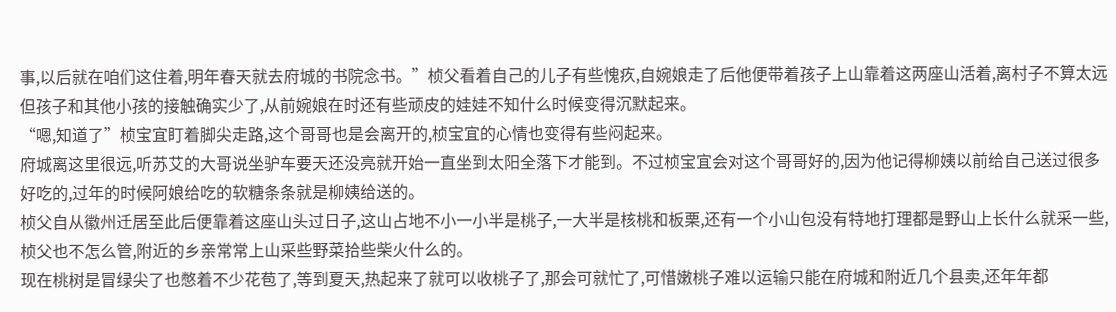事,以后就在咱们这住着,明年春天就去府城的书院念书。”桢父看着自己的儿子有些愧疚,自婉娘走了后他便带着孩子上山靠着这两座山活着,离村子不算太远但孩子和其他小孩的接触确实少了,从前婉娘在时还有些顽皮的娃娃不知什么时候变得沉默起来。
“嗯,知道了”桢宝宜盯着脚尖走路,这个哥哥也是会离开的,桢宝宜的心情也变得有些闷起来。
府城离这里很远,听苏艾的大哥说坐驴车要天还没亮就开始一直坐到太阳全落下才能到。不过桢宝宜会对这个哥哥好的,因为他记得柳姨以前给自己送过很多好吃的,过年的时候阿娘给吃的软糖条条就是柳姨给送的。
桢父自从徽州迁居至此后便靠着这座山头过日子,这山占地不小一小半是桃子,一大半是核桃和板栗,还有一个小山包没有特地打理都是野山上长什么就采一些,桢父也不怎么管,附近的乡亲常常上山采些野菜拾些柴火什么的。
现在桃树是冒绿尖了也憋着不少花苞了,等到夏天,热起来了就可以收桃子了,那会可就忙了,可惜嫩桃子难以运输只能在府城和附近几个县卖,还年年都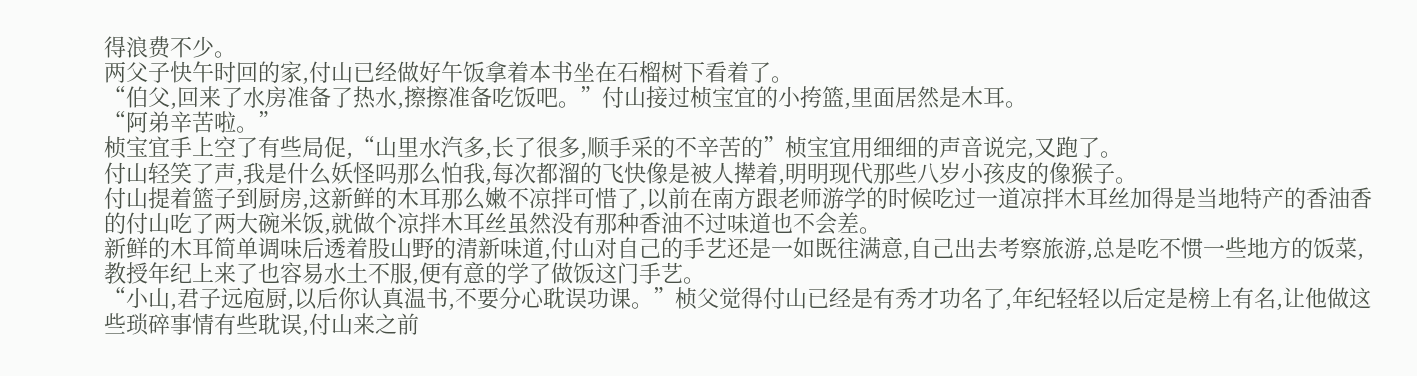得浪费不少。
两父子快午时回的家,付山已经做好午饭拿着本书坐在石榴树下看着了。
“伯父,回来了水房准备了热水,擦擦准备吃饭吧。”付山接过桢宝宜的小挎篮,里面居然是木耳。
“阿弟辛苦啦。”
桢宝宜手上空了有些局促,“山里水汽多,长了很多,顺手采的不辛苦的”桢宝宜用细细的声音说完,又跑了。
付山轻笑了声,我是什么妖怪吗那么怕我,每次都溜的飞快像是被人撵着,明明现代那些八岁小孩皮的像猴子。
付山提着篮子到厨房,这新鲜的木耳那么嫩不凉拌可惜了,以前在南方跟老师游学的时候吃过一道凉拌木耳丝加得是当地特产的香油香的付山吃了两大碗米饭,就做个凉拌木耳丝虽然没有那种香油不过味道也不会差。
新鲜的木耳简单调味后透着股山野的清新味道,付山对自己的手艺还是一如既往满意,自己出去考察旅游,总是吃不惯一些地方的饭菜,教授年纪上来了也容易水土不服,便有意的学了做饭这门手艺。
“小山,君子远庖厨,以后你认真温书,不要分心耽误功课。”桢父觉得付山已经是有秀才功名了,年纪轻轻以后定是榜上有名,让他做这些琐碎事情有些耽误,付山来之前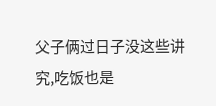父子俩过日子没这些讲究,吃饭也是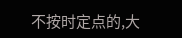不按时定点的,大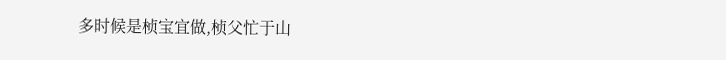多时候是桢宝宜做,桢父忙于山